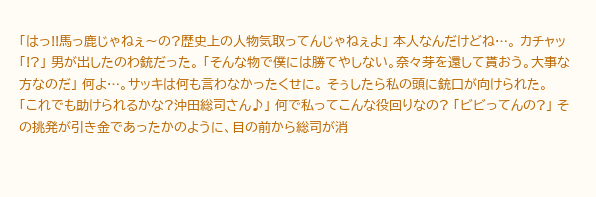「はっ!!馬っ鹿じゃねぇ〜の?歴史上の人物気取ってんじゃねぇよ」 本人なんだけどね…。 カチャッ 「!?」 男が出したのわ銃だった。 「そんな物で僕には勝てやしない。奈々芽を還して貰おう。大事な方なのだ」 何よ…。サッキは何も言わなかったくせに。 そぅしたら私の頭に銃口が向けられた。 「これでも助けられるかな?沖田総司さん♪」 何で私ってこんな役回りなの? 「ビビってんの?」 その挑発が引き金であったかのように、目の前から総司が消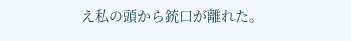え私の頭から銃口が離れた。